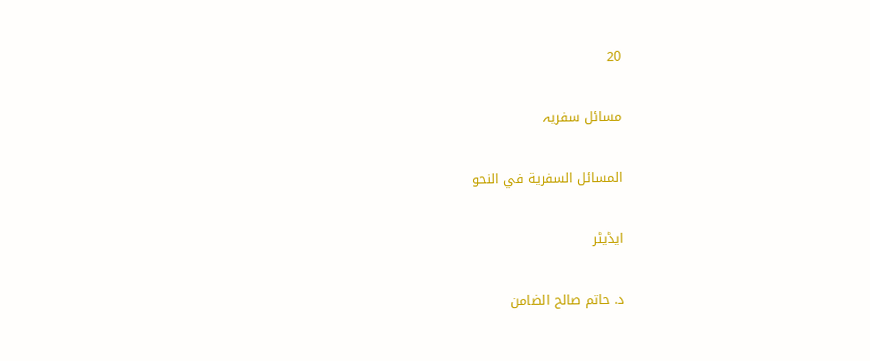20

مسائل سفریہ

المسائل السفرية في النحو

ایڈیٹر

د. حاتم صالح الضامن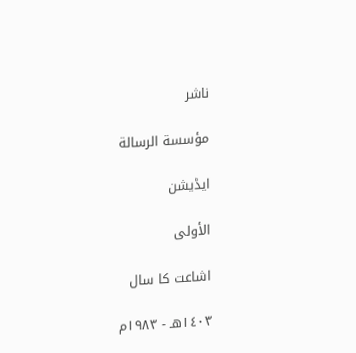ناشر

مؤسسة الرسالة

ایڈیشن

الأولى

اشاعت کا سال

١٤٠٣هـ - ١٩٨٣م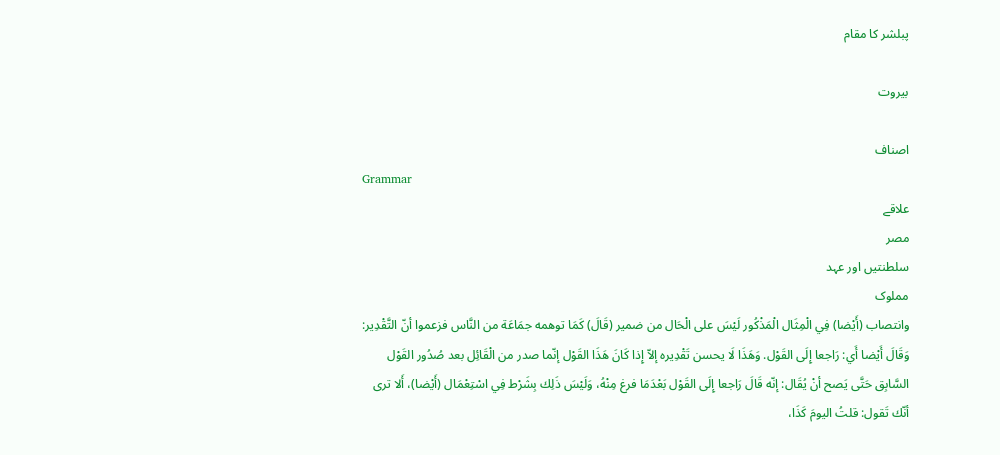پبلشر کا مقام

بيروت

اصناف
Grammar
علاقے
مصر
سلطنتیں اور عہد
مملوک
وانتصاب (أَيْضا) فِي الْمِثَال الْمَذْكُور لَيْسَ على الْحَال من ضمير (قَالَ) كَمَا توهمه جمَاعَة من النَّاس فزعموا أنّ التَّقْدِير: وَقَالَ أَيْضا أَي: رَاجعا إِلَى القَوْل. وَهَذَا لَا يحسن تَقْدِيره إلاّ إِذا كَانَ هَذَا القَوْل إنّما صدر من الْقَائِل بعد صُدُور القَوْل السَّابِق حَتَّى يَصح أنْ يُقَال: إنّه قَالَ رَاجعا إِلَى القَوْل بَعْدَمَا فرغ مِنْهُ، وَلَيْسَ ذَلِك بِشَرْط فِي اسْتِعْمَال (أَيْضا)، أَلا ترى أنّك تَقول: قلتُ اليومَ كَذَا،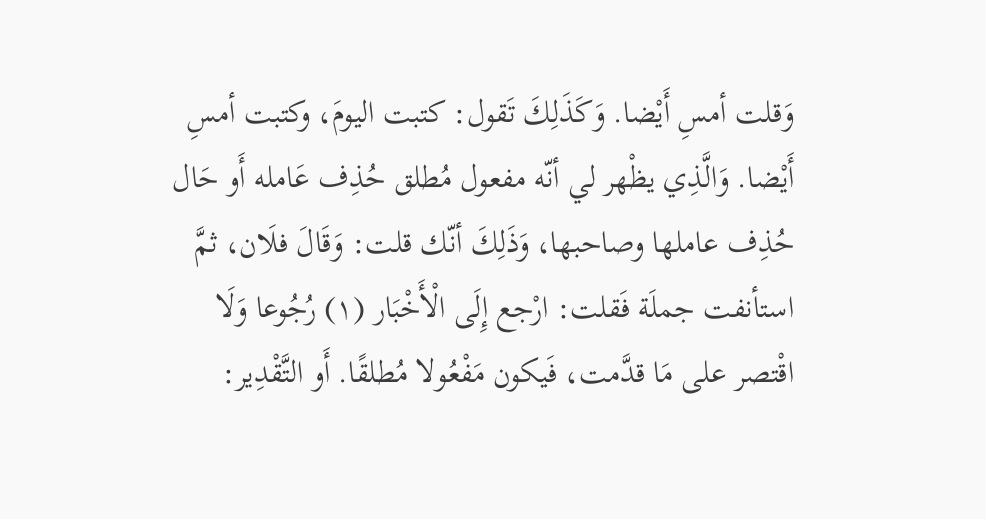وَقلت أمسِ أَيْضا. وَكَذَلِكَ تَقول: كتبت اليومَ، وكتبت أمسِ أَيْضا. وَالَّذِي يظْهر لي أنّه مفعول مُطلق حُذِف عَامله أَو حَال حُذِف عاملها وصاحبها، وَذَلِكَ أنّك قلت: وَقَالَ فلَان، ثمَّ استأنفت جملَة فَقلت: ارْجع إِلَى الْأَخْبَار (١) رُجُوعا وَلَا اقْتصر على مَا قدَّمت، فَيكون مَفْعُولا مُطلقًا. أَو التَّقْدِير: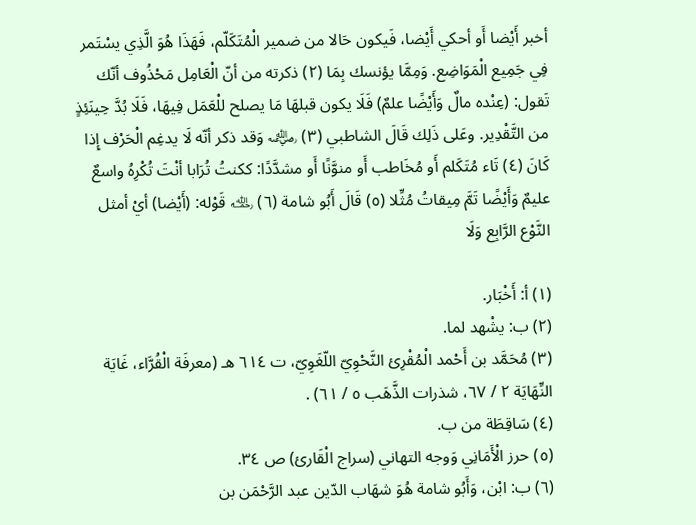أخبر أَيْضا أَو أحكي أَيْضا، فَيكون حَالا من ضمير الْمُتَكَلّم، فَهَذَا هُوَ الَّذِي يسْتَمر فِي جَمِيع الْمَوَاضِع. وَمِمَّا يؤنسك بِمَا (٢) ذكرته من أنّ الْعَامِل مَحْذُوف أنّك تَقول: (عِنْده مالٌ وَأَيْضًا علمٌ) فَلَا يكون قبلهَا مَا يصلح للْعَمَل فِيهَا، فَلَا بُدَّ حِينَئِذٍ من التَّقْدِير. وعَلى ذَلِك قَالَ الشاطبي (٣) ﵁ وَقد ذكر أنّه لَا يدغِم الْحَرْف إِذا كَانَ (٤) تَاء مُتَكَلم أَو مُخَاطب أَو منوَّنًا أَو مشدَّدًا: ككنتُ تُرَابا أنْتَ تُكْرِهُ واسعٌ عليمٌ وَأَيْضًا تَمَّ مِيقاتُ مُثِّلا (٥) قَالَ أَبُو شامة (٦) ﵀ قَوْله: (أَيْضا) أيْ أمثل النَّوْع الرَّابِع وَلَا

(١) أ: أَخْبَار.
(٢) ب: يشْهد لما.
(٣) مُحَمَّد بن أَحْمد الْمُقْرِئ النَّحْوِيّ اللّغَوِيّ، ت ٦١٤ هـ (معرفَة الْقُرَّاء، غَايَة النِّهَايَة ٢ / ٦٧، شذرات الذَّهَب ٥ / ٦١) .
(٤) سَاقِطَة من ب.
(٥) حرز الْأَمَانِي وَوجه التهاني (سراج الْقَارئ) ص ٣٤.
(٦) ب: ابْن، وَأَبُو شامة هُوَ شهَاب الدّين عبد الرَّحْمَن بن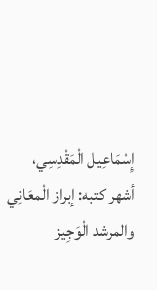إِسْمَاعِيل الْمَقْدِسِي، أشهر كتبه: إبراز الْمعَانِي والمرشد الْوَجِيز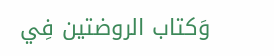وَكتاب الروضتين فِي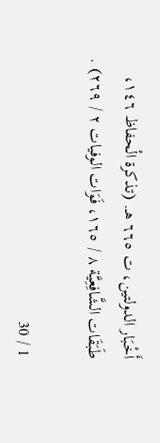أَخْبَار الدولتين، ت ٦٦٥ هـ. (تذكرة الْحفاظ ١٤٦، طَبَقَات الشَّافِعِيَّة ٨ / ١٦٥، فَوَات الوفيات ٢ / ٢٦٩) .

1 / 30